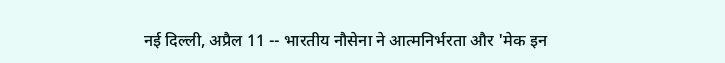नई दिल्ली, अप्रैल 11 -- भारतीय नौसेना ने आत्मनिर्भरता और 'मेक इन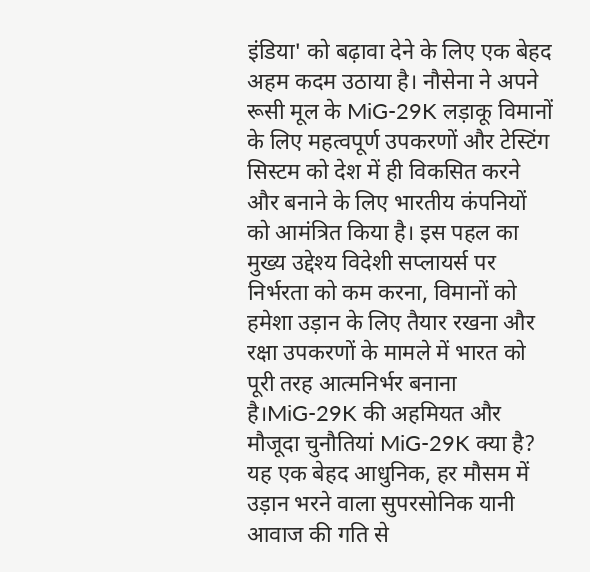इंडिया' को बढ़ावा देने के लिए एक बेहद अहम कदम उठाया है। नौसेना ने अपने रूसी मूल के MiG-29K लड़ाकू विमानों के लिए महत्वपूर्ण उपकरणों और टेस्टिंग सिस्टम को देश में ही विकसित करने और बनाने के लिए भारतीय कंपनियों को आमंत्रित किया है। इस पहल का मुख्य उद्देश्य विदेशी सप्लायर्स पर निर्भरता को कम करना, विमानों को हमेशा उड़ान के लिए तैयार रखना और रक्षा उपकरणों के मामले में भारत को पूरी तरह आत्मनिर्भर बनाना है।MiG-29K की अहमियत और मौजूदा चुनौतियां MiG-29K क्या है? यह एक बेहद आधुनिक, हर मौसम में उड़ान भरने वाला सुपरसोनिक यानी आवाज की गति से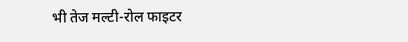भी तेज मल्टी-रोल फाइटर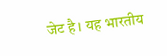जेट है। यह भारतीय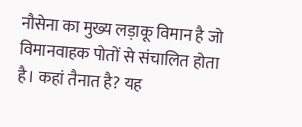नौसेना का मुख्य लड़ाकू विमान है जो विमानवाहक पोतों से संचालित होता है। कहां तैनात है? यह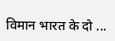विमान भारत के दो ...